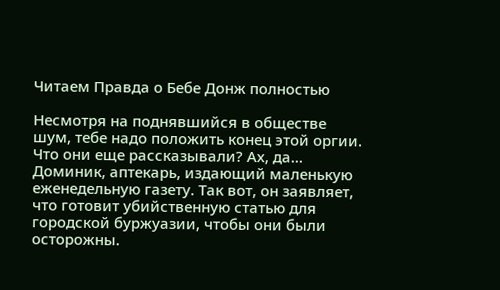Читаем Правда о Бебе Донж полностью

Несмотря на поднявшийся в обществе шум, тебе надо положить конец этой оргии. Что они еще рассказывали? Ах, да… Доминик, аптекарь, издающий маленькую еженедельную газету. Так вот, он заявляет, что готовит убийственную статью для городской буржуазии, чтобы они были осторожны.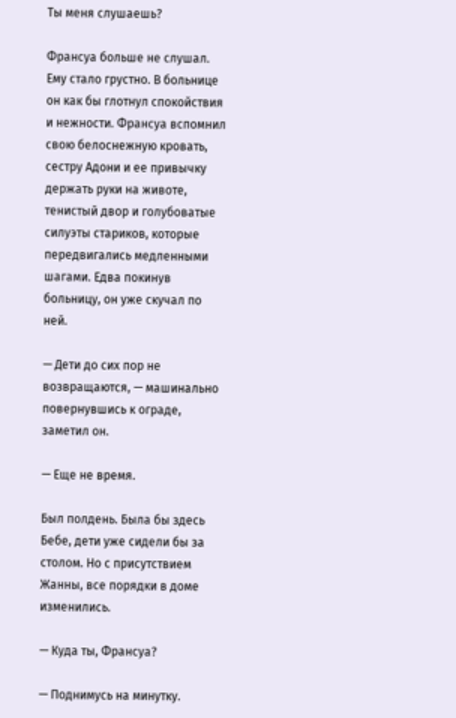Ты меня слушаешь?

Франсуа больше не слушал. Ему стало грустно. В больнице он как бы глотнул спокойствия и нежности. Франсуа вспомнил свою белоснежную кровать, сестру Адони и ее привычку держать руки на животе, тенистый двор и голубоватые силуэты стариков, которые передвигались медленными шагами. Едва покинув больницу, он уже скучал по ней.

— Дети до сих пор не возвращаются, — машинально повернувшись к ограде, заметил он.

— Еще не время.

Был полдень. Была бы здесь Бебе, дети уже сидели бы за столом. Но с присутствием Жанны, все порядки в доме изменились.

— Куда ты, Франсуа?

— Поднимусь на минутку.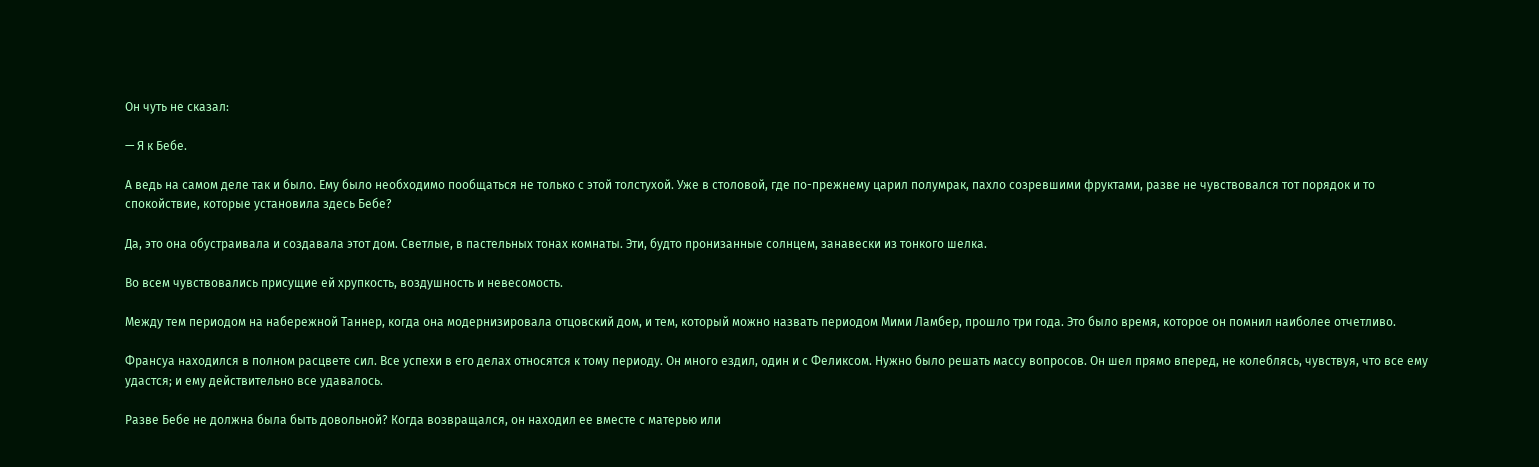Он чуть не сказал:

— Я к Бебе.

А ведь на самом деле так и было. Ему было необходимо пообщаться не только с этой толстухой. Уже в столовой, где по-прежнему царил полумрак, пахло созревшими фруктами, разве не чувствовался тот порядок и то спокойствие, которые установила здесь Бебе?

Да, это она обустраивала и создавала этот дом. Светлые, в пастельных тонах комнаты. Эти, будто пронизанные солнцем, занавески из тонкого шелка.

Во всем чувствовались присущие ей хрупкость, воздушность и невесомость.

Между тем периодом на набережной Таннер, когда она модернизировала отцовский дом, и тем, который можно назвать периодом Мими Ламбер, прошло три года. Это было время, которое он помнил наиболее отчетливо.

Франсуа находился в полном расцвете сил. Все успехи в его делах относятся к тому периоду. Он много ездил, один и с Феликсом. Нужно было решать массу вопросов. Он шел прямо вперед, не колеблясь, чувствуя, что все ему удастся; и ему действительно все удавалось.

Разве Бебе не должна была быть довольной? Когда возвращался, он находил ее вместе с матерью или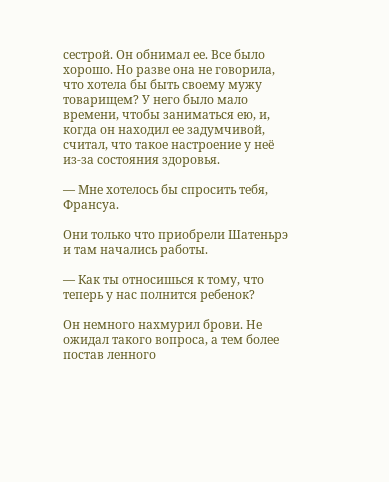сестрой. Он обнимал ее. Все было хорошо. Но разве она не говорила, что хотела бы быть своему мужу товарищем? У него было мало времени, чтобы заниматься ею, и, когда он находил ее задумчивой, считал, что такое настроение у неё из-за состояния здоровья.

— Мне хотелось бы спросить тебя, Франсуа.

Они только что приобрели Шатеньрэ и там начались работы.

— Как ты относишься к тому, что теперь у нас полнится ребенок?

Он немного нахмурил брови. Не ожидал такого вопроса, а тем более постав ленного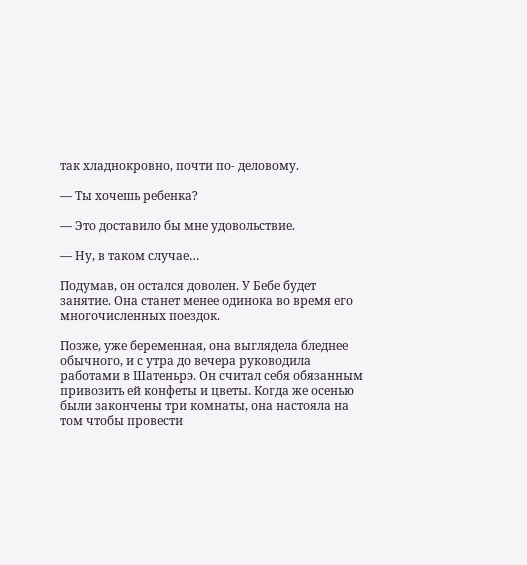так хладнокровно, почти по- деловому.

— Ты хочешь ребенка?

— Это доставило бы мне удовольствие.

— Ну, в таком случае…

Подумав, он остался доволен. У Бебе будет занятие. Она станет менее одинока во время его многочисленных поездок.

Позже, уже беременная, она выглядела бледнее обычного, и с утра до вечера руководила работами в Шатеньрэ. Он считал себя обязанным привозить ей конфеты и цветы. Когда же осенью были закончены три комнаты, она настояла на том чтобы провести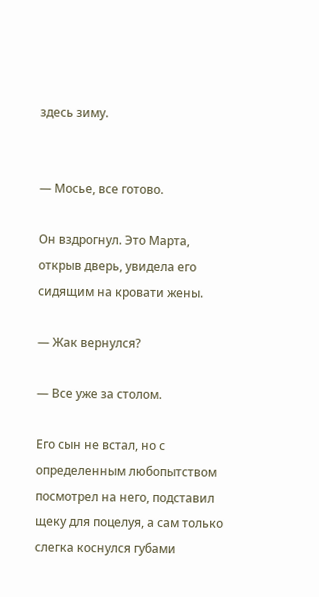здесь зиму.


— Мосье, все готово.

Он вздрогнул. Это Марта, открыв дверь, увидела его сидящим на кровати жены.

— Жак вернулся?

— Все уже за столом.

Его сын не встал, но с определенным любопытством посмотрел на него, подставил щеку для поцелуя, а сам только слегка коснулся губами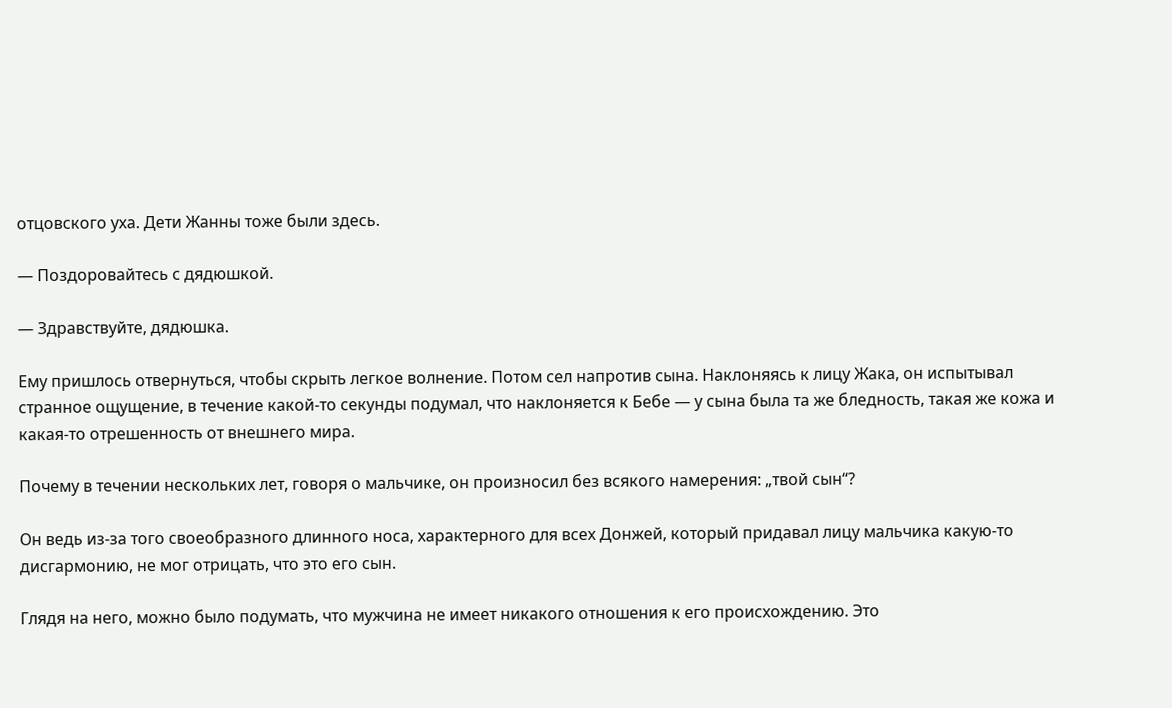отцовского уха. Дети Жанны тоже были здесь.

— Поздоровайтесь с дядюшкой.

— Здравствуйте, дядюшка.

Ему пришлось отвернуться, чтобы скрыть легкое волнение. Потом сел напротив сына. Наклоняясь к лицу Жака, он испытывал странное ощущение, в течение какой-то секунды подумал, что наклоняется к Бебе — у сына была та же бледность, такая же кожа и какая-то отрешенность от внешнего мира.

Почему в течении нескольких лет, говоря о мальчике, он произносил без всякого намерения: „твой сын“?

Он ведь из-за того своеобразного длинного носа, характерного для всех Донжей, который придавал лицу мальчика какую-то дисгармонию, не мог отрицать, что это его сын.

Глядя на него, можно было подумать, что мужчина не имеет никакого отношения к его происхождению. Это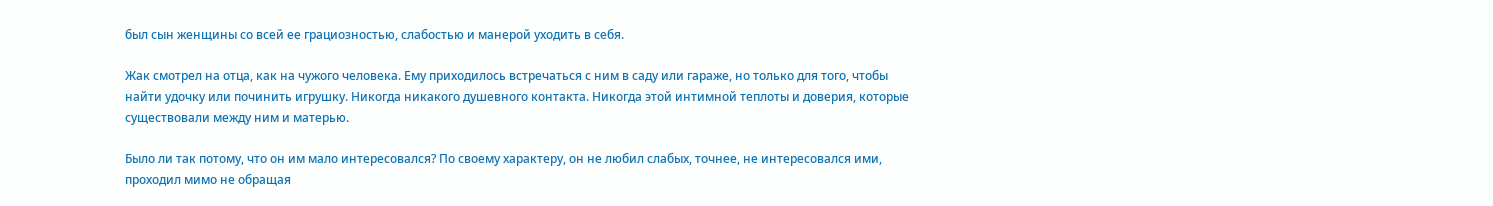был сын женщины со всей ее грациозностью, слабостью и манерой уходить в себя.

Жак смотрел на отца, как на чужого человека. Ему приходилось встречаться с ним в саду или гараже, но только для того, чтобы найти удочку или починить игрушку. Никогда никакого душевного контакта. Никогда этой интимной теплоты и доверия, которые существовали между ним и матерью.

Было ли так потому, что он им мало интересовался? По своему характеру, он не любил слабых, точнее, не интересовался ими, проходил мимо не обращая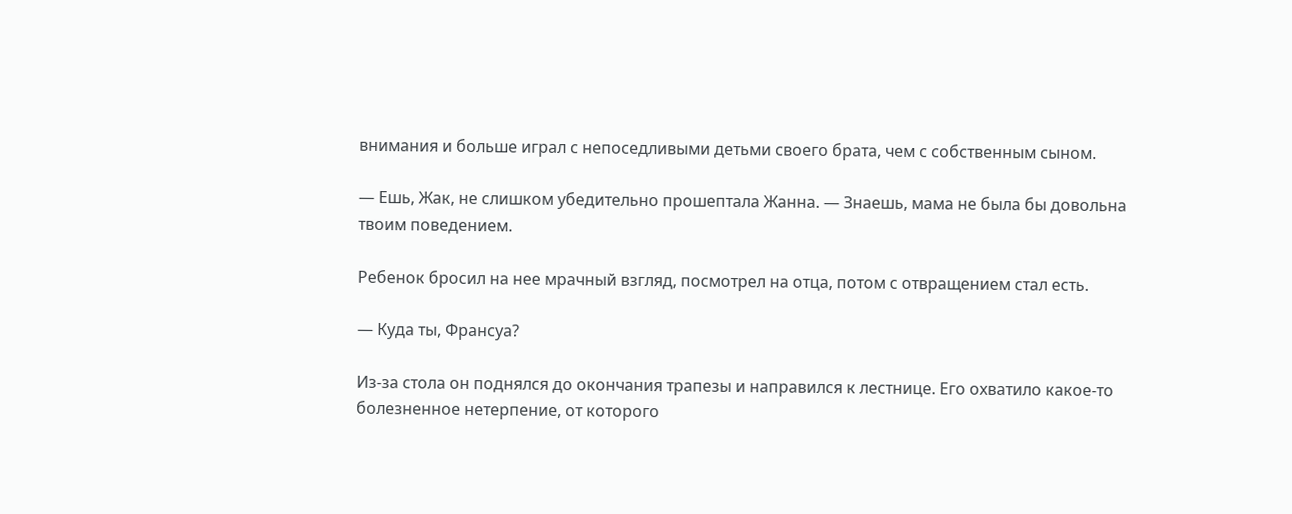внимания и больше играл с непоседливыми детьми своего брата, чем с собственным сыном.

— Ешь, Жак, не слишком убедительно прошептала Жанна. — Знаешь, мама не была бы довольна твоим поведением.

Ребенок бросил на нее мрачный взгляд, посмотрел на отца, потом с отвращением стал есть.

— Куда ты, Франсуа?

Из-за стола он поднялся до окончания трапезы и направился к лестнице. Его охватило какое-то болезненное нетерпение, от которого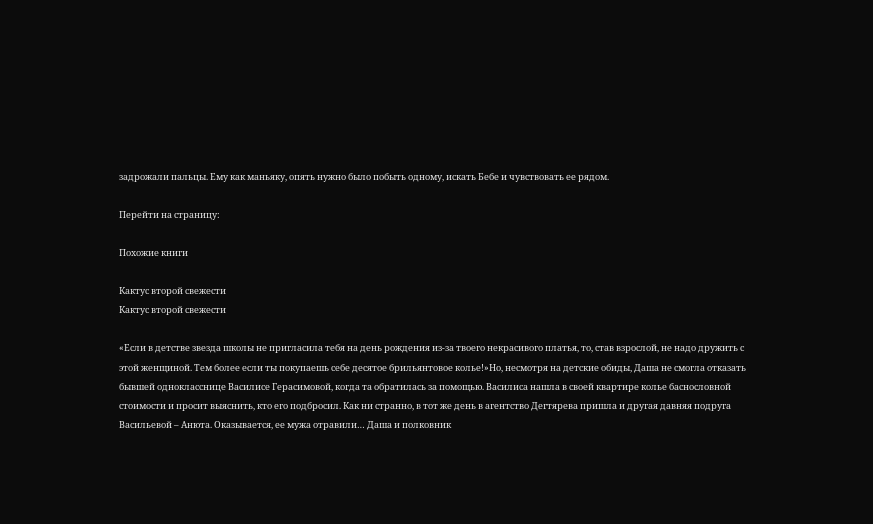задрожали пальцы. Ему как маньяку, опять нужно было побыть одному, искать Бебе и чувствовать ее рядом.

Перейти на страницу:

Похожие книги

Кактус второй свежести
Кактус второй свежести

«Если в детстве звезда школы не пригласила тебя на день рождения из-за твоего некрасивого платья, то, став взрослой, не надо дружить с этой женщиной. Тем более если ты покупаешь себе десятое брильянтовое колье!»Но, несмотря на детские обиды, Даша не смогла отказать бывшей однокласснице Василисе Герасимовой, когда та обратилась за помощью. Василиса нашла в своей квартире колье баснословной стоимости и просит выяснить, кто его подбросил. Как ни странно, в тот же день в агентство Дегтярева пришла и другая давняя подруга Васильевой – Анюта. Оказывается, ее мужа отравили… Даша и полковник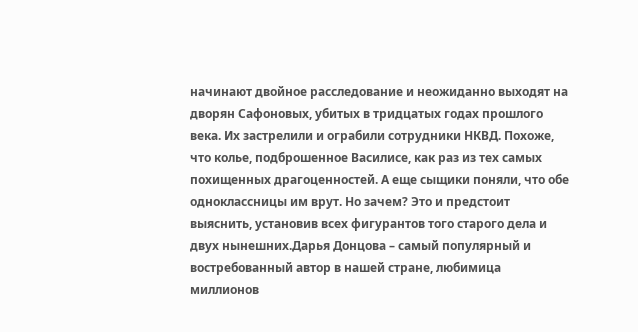начинают двойное расследование и неожиданно выходят на дворян Сафоновых, убитых в тридцатых годах прошлого века. Их застрелили и ограбили сотрудники НКВД. Похоже, что колье, подброшенное Василисе, как раз из тех самых похищенных драгоценностей. А еще сыщики поняли, что обе одноклассницы им врут. Но зачем? Это и предстоит выяснить, установив всех фигурантов того старого дела и двух нынешних.Дарья Донцова – самый популярный и востребованный автор в нашей стране, любимица миллионов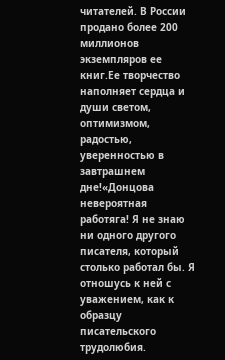читателей. В России продано более 200 миллионов экземпляров ее книг.Ее творчество наполняет сердца и души светом, оптимизмом, радостью, уверенностью в завтрашнем дне!«Донцова невероятная работяга! Я не знаю ни одного другого писателя, который столько работал бы. Я отношусь к ней с уважением, как к образцу писательского трудолюбия.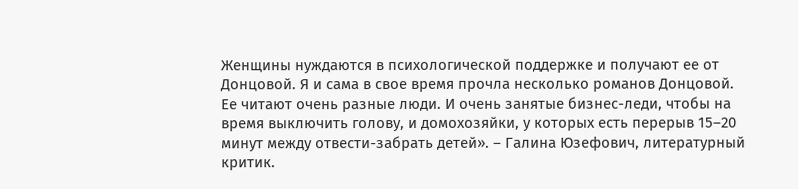Женщины нуждаются в психологической поддержке и получают ее от Донцовой. Я и сама в свое время прочла несколько романов Донцовой. Ее читают очень разные люди. И очень занятые бизнес-леди, чтобы на время выключить голову, и домохозяйки, у которых есть перерыв 15–20 минут между отвести-забрать детей». – Галина Юзефович, литературный критик.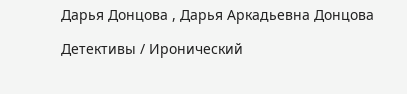Дарья Донцова , Дарья Аркадьевна Донцова

Детективы / Иронический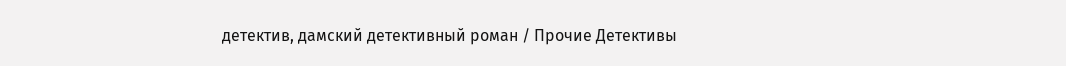детектив, дамский детективный роман / Прочие Детективы